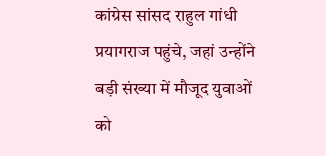कांग्रेस सांसद राहुल गांधी प्रयागराज पहुंचे, जहां उन्होंने बड़ी संख्या में मौजूद युवाओं को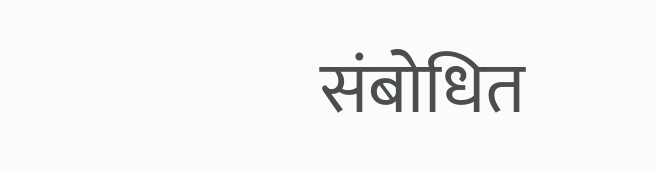संबोधित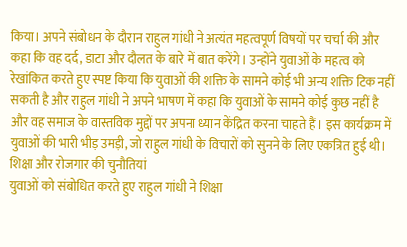किया। अपने संबोधन के दौरान राहुल गांधी ने अत्यंत महत्वपूर्ण विषयों पर चर्चा की और कहा कि वह दर्द, डाटा और दौलत के बारे में बात करेंगे। उन्होंने युवाओं के महत्व को रेखांकित करते हुए स्पष्ट किया कि युवाओं की शक्ति के सामने कोई भी अन्य शक्ति टिक नहीं सकती है और राहुल गांधी ने अपने भाषण में कहा कि युवाओं के सामने कोई कुछ नहीं है और वह समाज के वास्तविक मुद्दों पर अपना ध्यान केंद्रित करना चाहते हैं। इस कार्यक्रम में युवाओं की भारी भीड़ उमड़ी, जो राहुल गांधी के विचारों को सुनने के लिए एकत्रित हुई थी।
शिक्षा और रोजगार की चुनौतियां
युवाओं को संबोधित करते हुए राहुल गांधी ने शिक्षा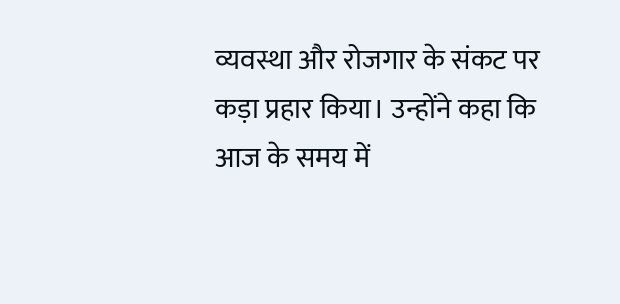व्यवस्था और रोजगार के संकट पर कड़ा प्रहार किया। उन्होंने कहा कि आज के समय में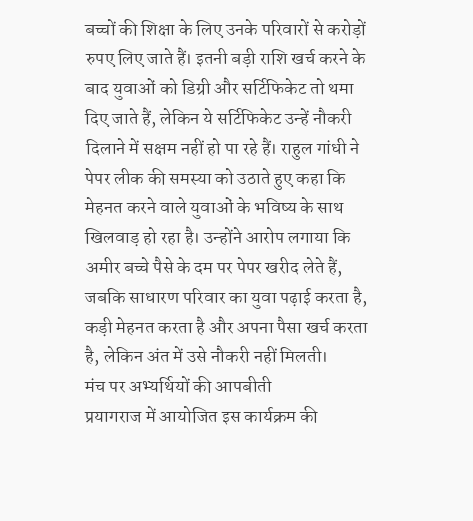बच्चों की शिक्षा के लिए उनके परिवारों से करोड़ों रुपए लिए जाते हैं। इतनी बड़ी राशि खर्च करने के बाद युवाओं को डिग्री और सर्टिफिकेट तो थमा दिए जाते हैं, लेकिन ये सर्टिफिकेट उन्हें नौकरी दिलाने में सक्षम नहीं हो पा रहे हैं। राहुल गांधी ने पेपर लीक की समस्या को उठाते हुए कहा कि मेहनत करने वाले युवाओं के भविष्य के साथ खिलवाड़ हो रहा है। उन्होंने आरोप लगाया कि अमीर बच्चे पैसे के दम पर पेपर खरीद लेते हैं, जबकि साधारण परिवार का युवा पढ़ाई करता है, कड़ी मेहनत करता है और अपना पैसा खर्च करता है, लेकिन अंत में उसे नौकरी नहीं मिलती।
मंच पर अभ्यर्थियों की आपबीती
प्रयागराज में आयोजित इस कार्यक्रम की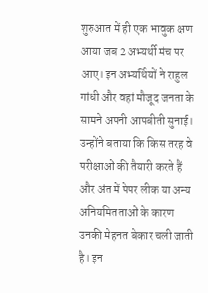शुरुआत में ही एक भावुक क्षण आया जब 2 अभ्यर्थी मंच पर आए। इन अभ्यर्थियों ने राहुल गांधी और वहां मौजूद जनता के सामने अपनी आपबीती सुनाई। उन्होंने बताया कि किस तरह वे परीक्षाओं की तैयारी करते हैं और अंत में पेपर लीक या अन्य अनियमितताओं के कारण उनकी मेहनत बेकार चली जाती है। इन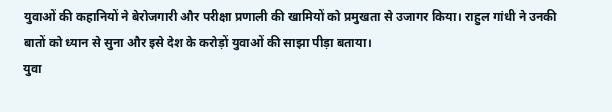युवाओं की कहानियों ने बेरोजगारी और परीक्षा प्रणाली की खामियों को प्रमुखता से उजागर किया। राहुल गांधी ने उनकी बातों को ध्यान से सुना और इसे देश के करोड़ों युवाओं की साझा पीड़ा बताया।
युवा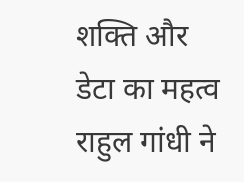शक्ति और डेटा का महत्व
राहुल गांधी ने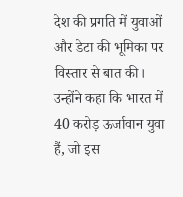देश की प्रगति में युवाओं और डेटा की भूमिका पर विस्तार से बात की। उन्होंने कहा कि भारत में 40 करोड़ ऊर्जावान युवा हैं, जो इस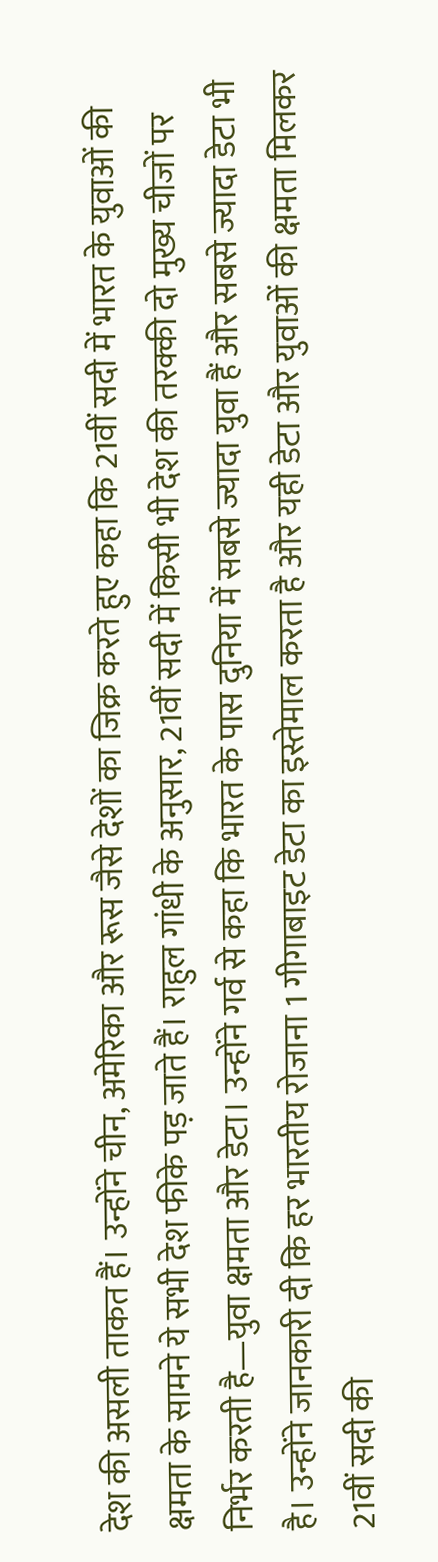देश की असली ताकत हैं। उन्होंने चीन, अमेरिका और रूस जैसे देशों का जिक्र करते हुए कहा कि 21वीं सदी में भारत के युवाओं की क्षमता के सामने ये सभी देश फीके पड़ जाते हैं। राहुल गांधी के अनुसार, 21वीं सदी में किसी भी देश की तरक्की दो मुख्य चीजों पर निर्भर करती है—युवा क्षमता और डेटा। उन्होंने गर्व से कहा कि भारत के पास दुनिया में सबसे ज्यादा युवा हैं और सबसे ज्यादा डेटा भी है। उन्होंने जानकारी दी कि हर भारतीय रोजाना 1 गीगाबाइट डेटा का इस्तेमाल करता है और यही डेटा और युवाओं की क्षमता मिलकर 21वीं सदी की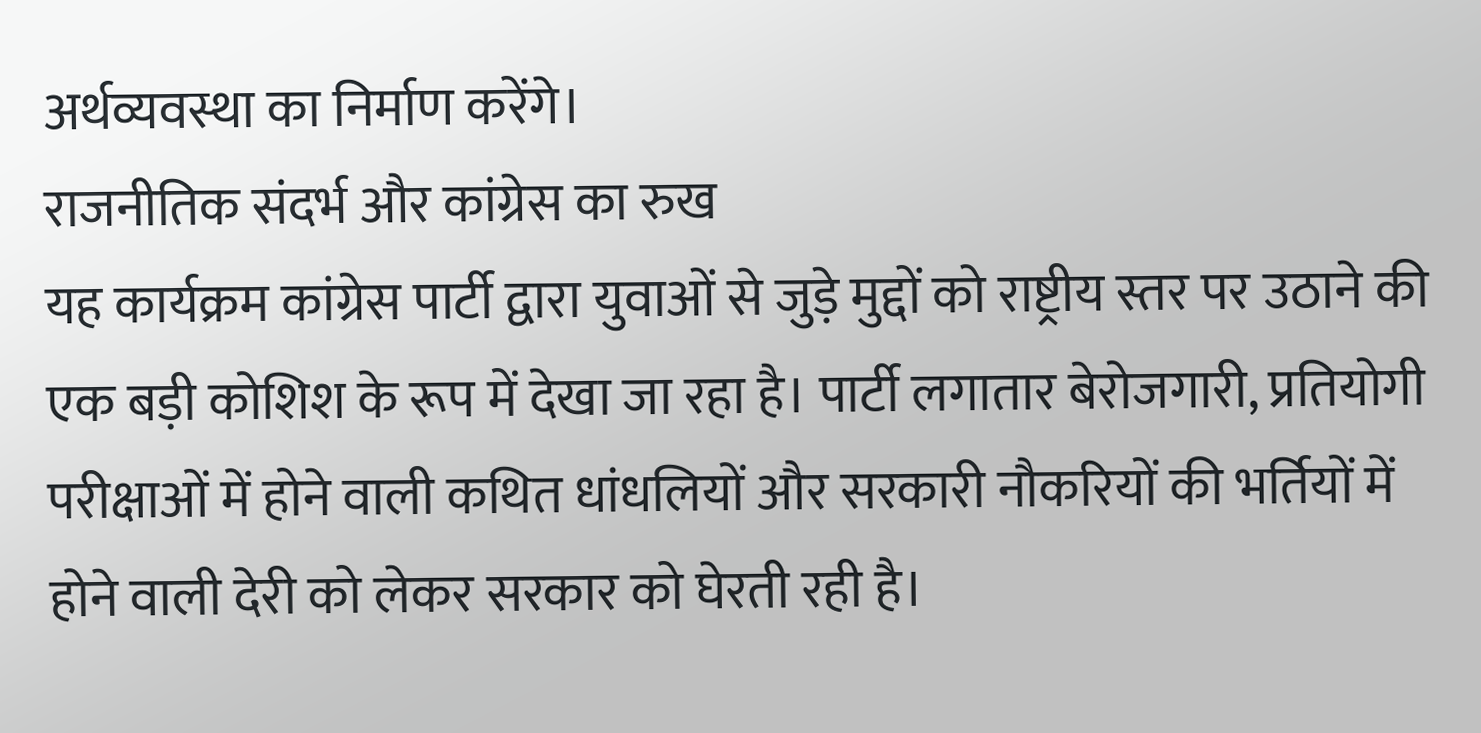अर्थव्यवस्था का निर्माण करेंगे।
राजनीतिक संदर्भ और कांग्रेस का रुख
यह कार्यक्रम कांग्रेस पार्टी द्वारा युवाओं से जुड़े मुद्दों को राष्ट्रीय स्तर पर उठाने की एक बड़ी कोशिश के रूप में देखा जा रहा है। पार्टी लगातार बेरोजगारी, प्रतियोगी परीक्षाओं में होने वाली कथित धांधलियों और सरकारी नौकरियों की भर्तियों में होने वाली देरी को लेकर सरकार को घेरती रही है।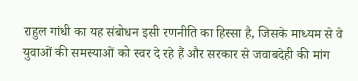राहुल गांधी का यह संबोधन इसी रणनीति का हिस्सा है, जिसके माध्यम से वे युवाओं की समस्याओं को स्वर दे रहे हैं और सरकार से जवाबदेही की मांग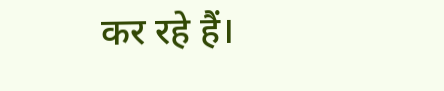कर रहे हैं।